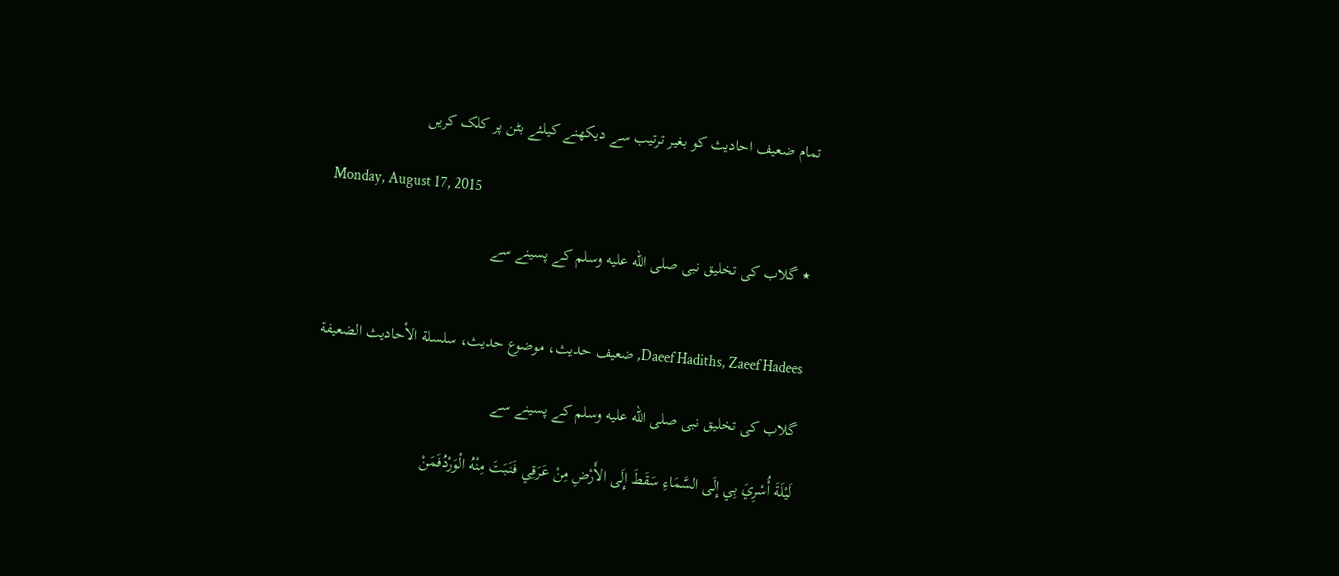تمام ضعیف احادیث کو بغیر ترتیب سے دیکھنے کیلئے بٹن پر کلک کریں

Monday, August 17, 2015

٭ گلاب کی تخلیق نبی صلى الله عليه وسلم کے پسینے سے


Daeef Hadiths, Zaeef Hadees, ضعیف حدیث، موضوع حدیث، سلسلة الأحادیث الضعیفة

گلاب کی تخلیق نبی صلى الله عليه وسلم کے پسینے سے

لَيْلَةَ أُسْرِيَ بِي إِلَى السَّمَاءِ سَقَطَ إِلَى الأَرْضِ مِنْ عَرَقِي فَنَبَتَ مِنْهُ الْوَرْدُفَمَنْ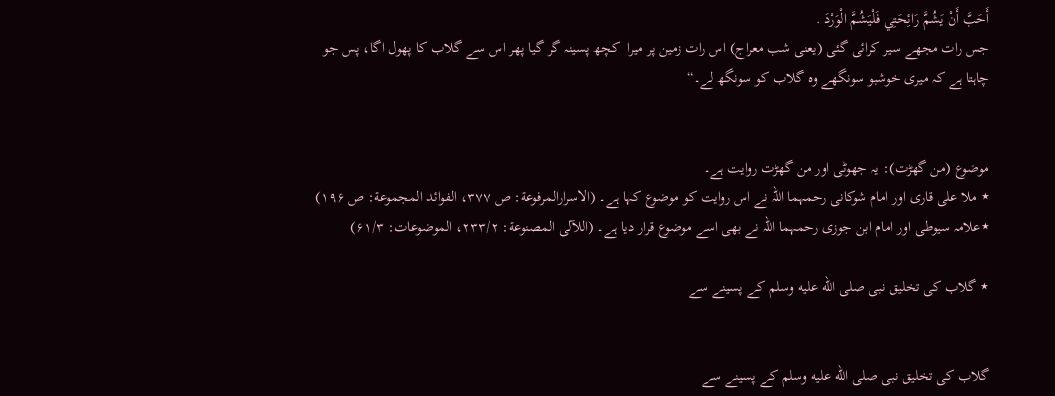أَحَبَّ أَنْ يَشُمَّ رَائِحَتِي فَلْيَشُمَّ الْوَرْدَ .
جس رات مجھے سیر کرائی گئی (یعنی شب معراج) اس رات زمین پر میرا  کچھ پسینہ گر گیا پھر اس سے گلاب کا پھول اگا، پس جو چاہتا ہے کہ میری خوشبو سونگھے وہ گلاب کو سونگھ لے۔“


موضوع (من گھڑت): یہ جھوٹی اور من گھڑت روایت ہے۔
٭ ملا علی قاری اور امام شوکانی رحمہما اللہ نے اس روایت کو موضوع کہا ہے۔ (الاسرارالمرفوعة: ص ۳۷۷، الفوائد المجموعة: ص ۱۹۶)
٭علامہ سیوطی اور امام ابن جوزی رحمہما اللہ نے بھی اسے موضوع قرار دیا ہے۔ (اللآلی المصنوعة: ۲۳۳/۲، الموضوعات: ۶۱/۳)

٭ گلاب کی تخلیق نبی صلى الله عليه وسلم کے پسینے سے


گلاب کی تخلیق نبی صلى الله عليه وسلم کے پسینے سے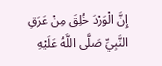إِنَّ الْوَرْدَ خُلِقَ مِنْ عَرَقِ النَّبِيِّ صَلَّى اللَّهُ عَلَيْهِ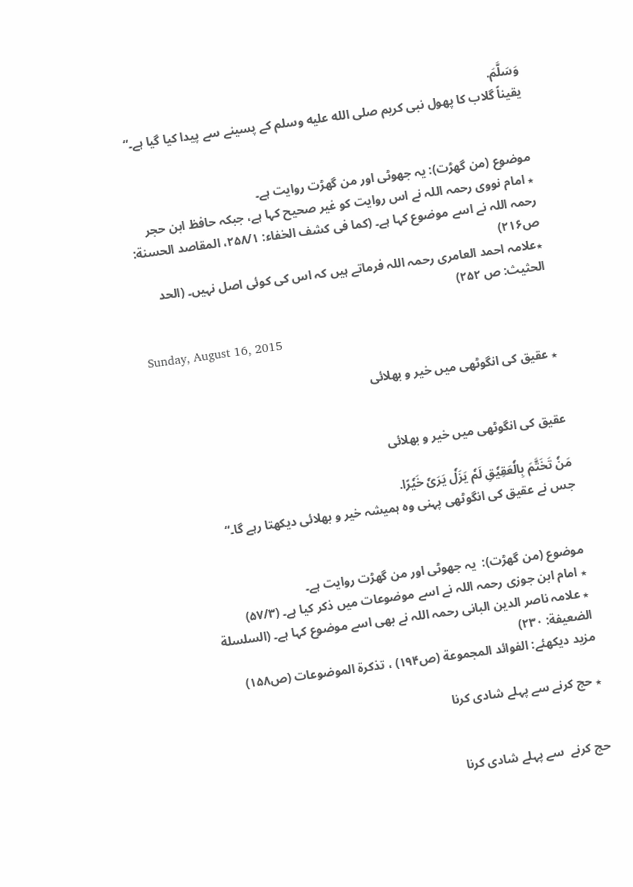وَسَلَّمَ.
یقیناً گلاب کا پھول نبی کریم صلى الله عليه وسلم کے پسینے سے پیدا کیا گیا ہے۔“


موضوع (من گھڑت): یہ جھوٹی اور من گھڑت روایت ہے۔
٭ امام نووی رحمہ اللہ نے اس روایت کو غیر صحیح کہا ہے، جبکہ حافظ ابن حجر رحمہ اللہ نے اسے موضوع کہا ہے۔ (کما فی کشف الخفاء: ۲۵۸/۱، المقاصد الحسنة: ص۲۱۶)
٭علامہ احمد العامری رحمہ اللہ فرماتے ہیں کہ اس کی کوئی اصل نہیں۔ (الحد الحثیث: ص ۲۵۲)

Sunday, August 16, 2015

٭ عقیق کی انگوٹھی میں خیر و بھلائی


عقیق کی انگوٹھی میں خیر و بھلائی

مَنٗ تَخَتَّمَ بِالٗعَقِیٗقِ لَمٗ یَزَلٗ یَرَیٗ خَیٗرًا.
جس نے عقیق کی انگوٹھی پہنی وہ ہمیشہ خیر و بھلائی دیکھتا رہے گا۔“


موضوع (من گھڑت):  یہ جھوٹی اور من گھڑت روایت ہے۔
٭ امام ابن جوزی رحمہ اللہ نے اسے موضوعات میں ذکر کیا ہے۔ (۵۷/۳)
٭ علامہ ناصر الدین البانی رحمہ اللہ نے بھی اسے موضوع کہا ہے۔ (السلسلة الضعیفة: ۲۳۰)
مزید دیکھئے: الفوائد المجموعة (ص۱۹۴) ، تذکرۃ الموضوعات (ص۱۵۸)

٭ حج کرنے سے پہلے شادی کرنا


حج کرنے  سے پہلے شادی کرنا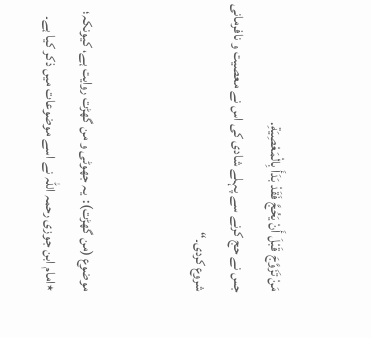مَنْ تَزَوَّجَ قَبْلَ أَنْ يَحُجَّ فَقَدْ بَدَأَ بِالْمَعْصِيَةِ.
جس نے حج کرنے سے پہلے شادی کی اس نے معصیت و نافرمانی شروع کردی۔“


موضوع (من گھڑت):  یہ جھوٹی و من گھڑت روایت ہے، کیونکہ؛
٭امام ابن جوزی رحمہ اللہ نے اسے موضوعات میں ذکر کیا ہے۔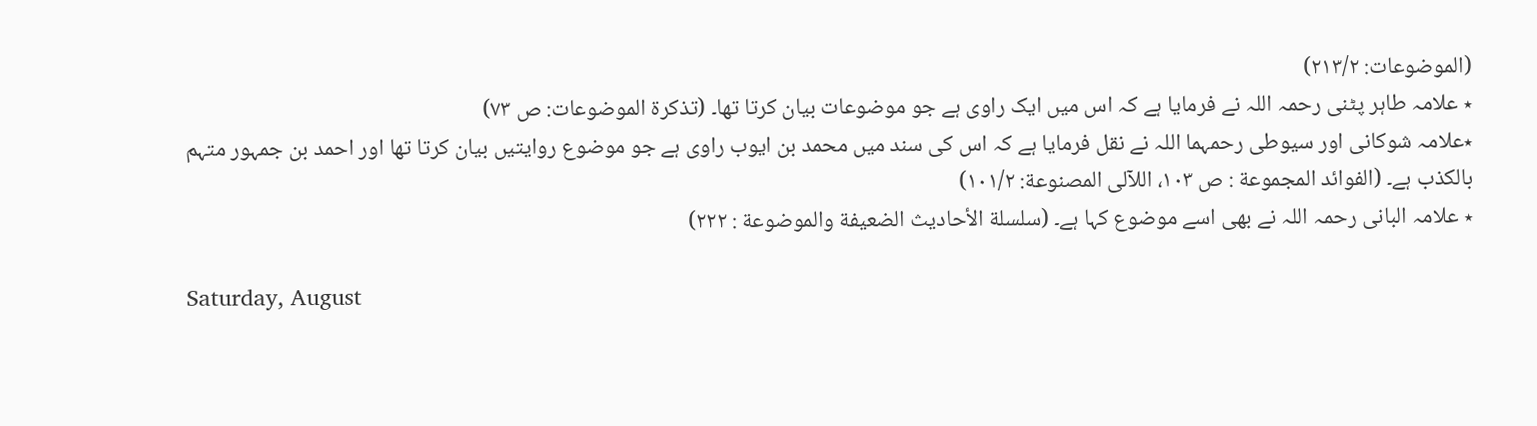(الموضوعات: ۲۱۳/۲)
٭ علامہ طاہر پٹنی رحمہ اللہ نے فرمایا ہے کہ اس میں ایک راوی ہے جو موضوعات بیان کرتا تھا۔ (تذکرۃ الموضوعات: ص ۷۳)
٭علامہ شوکانی اور سیوطی رحمہما اللہ نے نقل فرمایا ہے کہ اس کی سند میں محمد بن ایوب راوی ہے جو موضوع روایتیں بیان کرتا تھا اور احمد بن جمہور متہم بالکذب ہے۔ (الفوائد المجموعة : ص ۱۰۳، اللآلی المصنوعة: ۱۰۱/۲)
٭ علامہ البانی رحمہ اللہ نے بھی اسے موضوع کہا ہے۔ (سلسلة الأحاديث الضعيفة والموضوعة : ۲۲۲)

Saturday, August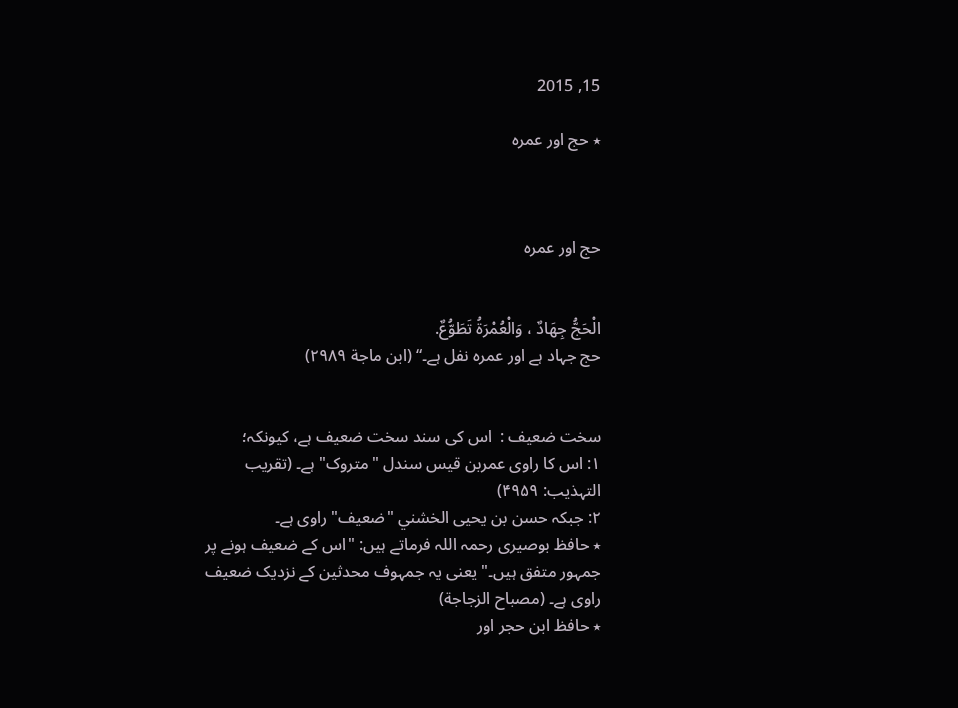15, 2015

٭ حج اور عمرہ



حج اور عمرہ


الْحَجُّ جِهَادٌ ، وَالْعُمْرَةُ تَطَوُّعٌ.
حج جہاد ہے اور عمرہ نفل ہے۔“ (ابن ماجة ۲۹۸۹)


سخت ضعیف :  اس کی سند سخت ضعیف ہے، کیونکہ؛
۱: اس کا راوی عمربن قیس سندل "متروک" ہے۔ (تقریب التہذیب: ۴۹۵۹)
۲: جبکہ حسن بن یحیی الخشني "ضعیف" راوی ہے۔
٭ حافظ بوصیری رحمہ اللہ فرماتے ہیں: "اس کے ضعیف ہونے پر جمہور متفق ہیں۔" یعنی یہ جمہوف محدثین کے نزدیک ضعیف راوی ہے۔ (مصباح الزجاجة)
٭ حافظ ابن حجر اور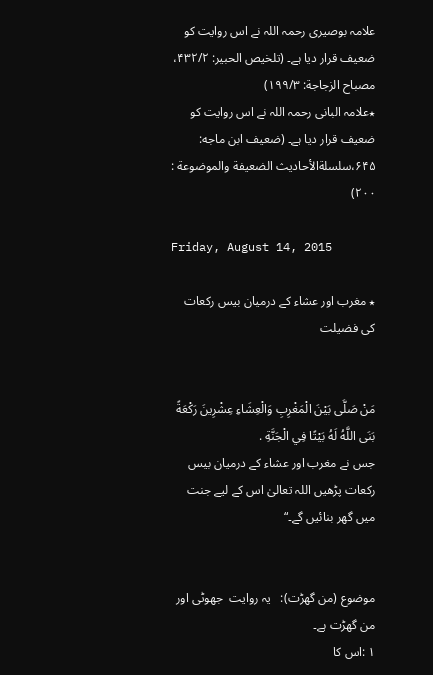علامہ بوصیری رحمہ اللہ نے اس روایت کو ضعیف قرار دیا ہے۔ (تلخیص الحبیر: ۴۳۲/۲، مصباح الزجاجة: ۱۹۹/۳)
٭علامہ البانی رحمہ اللہ نے اس روایت کو ضعیف قرار دیا ہے۔ (ضعیف ابن ماجه: ۶۴۵،سلسلةالأحاديث الضعيفة والموضوعة : ۲۰۰)

Friday, August 14, 2015

٭ مغرب اور عشاء کے درمیان بیس رکعات کی فضیلت


مَنْ صَلَّى بَيْنَ الْمَغْرِبِ وَالْعِشَاءِ عِشْرِينَ رَكْعَةً بَنَى اللَّهُ لَهُ بَيْتًا فِي الْجَنَّةِ .
جس نے مغرب اور عشاء کے درمیان بیس رکعات پڑھیں اللہ تعالیٰ اس کے لیے جنت میں گھر بنائیں گے۔“


موضوع (من گھڑت):   یہ روایت  جھوٹی اور من گھڑت ہے۔
۱ :اس کا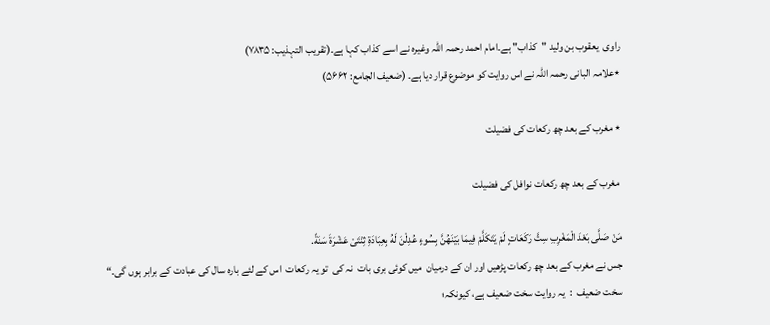راوی  یعقوب بن ولید "کذاب" ہے۔امام احمد رحمہ اللہ وغیرہ نے اسے کذاب کہا ہے۔(تقریب التہذیب: ۷۸۳۵)
٭علامہ البانی رحمہ اللہ نے اس روایت کو موضوع قرار دیا ہے۔ (ضعیف الجامع: ۵۶۶۲)

٭ مغرب کے بعد چھ رکعات کی فضیلت

 مغرب کے بعد چھ رکعات نوافل کی فضیلت

مَنْ صَلَّى بَعْدَ الْمَغْرِبِ سِتَّ رَكَعَاتٍ لَمْ يَتَكَلَّمْ فِيمَا بَيْنَهُنَّ بِسُوءٍ عُدِلْنَ لَهُ بِعِبَادَةِ ثِنْتَىْ عَشْرَةَ سَنَةً.
جس نے مغرب کے بعد چھ رکعات پڑھیں اور ان کے درمیان  میں کوئی بری بات  نہ کی  تو یہ رکعات  اس کے لئے بارہ سال کی عبادت کے برابر ہوں گی۔“
سخت ضعیف  :  یہ روایت سخت ضعیف ہے، کیونکہ؛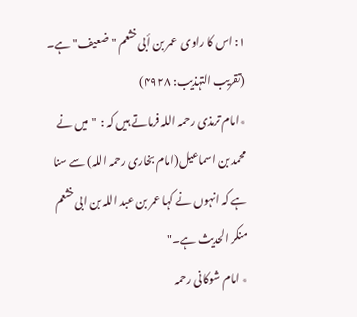۱: اس کا راوی  عمر بن أبی خثعم "ضعیف" ہے۔ (تقریب التہذیب: ۴۹۲۸)
٭امام ترمذی رحمہ اللہ فرماتے ہیں کہ :  "میں نے محمد بن اسماعیل(امام بخاری رحمہ اللہ) سے سنا ہے کہ انہوں نے کہا عمر بن عبد اللہ بن ابی خثعم منکر الحدیث ہے۔"
٭ امام شوکانی رحمہ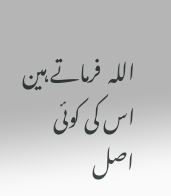اللہ  فرماتے ہین اس کی کوئی اصل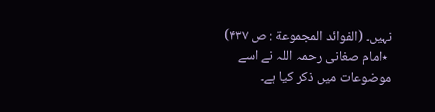نہیں۔ (الفوائد المجموعة : ص ۴۳۷)
 ٭امام صغانی رحمہ اللہ نے اسے موضوعات میں ذکر کیا ہے۔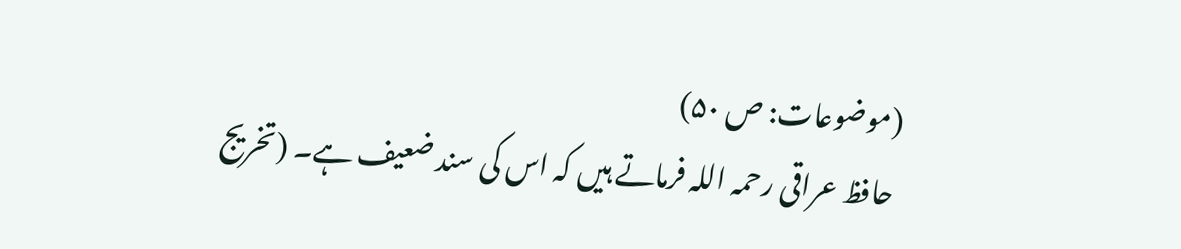(موضوعات: ص ۵۰)
 حافظ عراقی رحمہ اللہ فرماتے ہیں کہ اس کی سند ضعیف ہے۔ (تخریج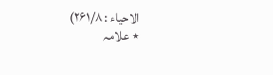الاحیاء : ۲۶۱/۸)
٭ علامہ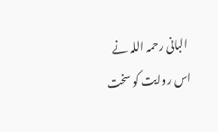البانی رحمہ اللہ نے اس روایت کو سخت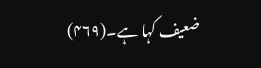ضعیف کہا ہے۔(۴۶۹)